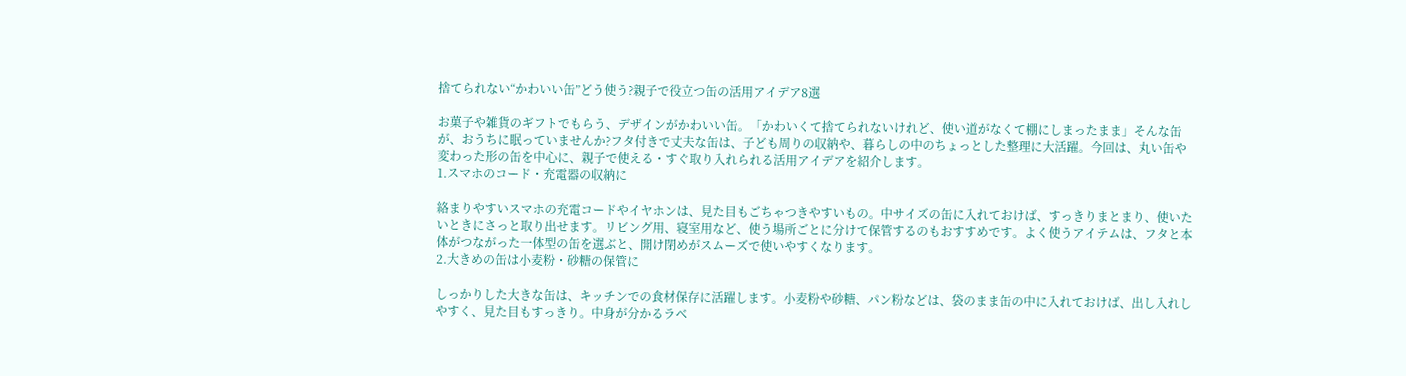捨てられない“かわいい缶”どう使う?親子で役立つ缶の活用アイデア8選

お菓子や雑貨のギフトでもらう、デザインがかわいい缶。「かわいくて捨てられないけれど、使い道がなくて棚にしまったまま」そんな缶が、おうちに眠っていませんか?フタ付きで丈夫な缶は、子ども周りの収納や、暮らしの中のちょっとした整理に大活躍。今回は、丸い缶や変わった形の缶を中心に、親子で使える・すぐ取り入れられる活用アイデアを紹介します。
1.スマホのコード・充電器の収納に

絡まりやすいスマホの充電コードやイヤホンは、見た目もごちゃつきやすいもの。中サイズの缶に入れておけば、すっきりまとまり、使いたいときにさっと取り出せます。リビング用、寝室用など、使う場所ごとに分けて保管するのもおすすめです。よく使うアイテムは、フタと本体がつながった一体型の缶を選ぶと、開け閉めがスムーズで使いやすくなります。
2.大きめの缶は小麦粉・砂糖の保管に

しっかりした大きな缶は、キッチンでの食材保存に活躍します。小麦粉や砂糖、パン粉などは、袋のまま缶の中に入れておけば、出し入れしやすく、見た目もすっきり。中身が分かるラベ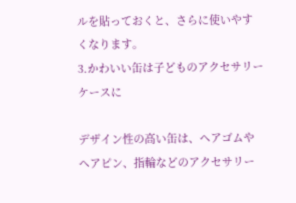ルを貼っておくと、さらに使いやすくなります。
3.かわいい缶は子どものアクセサリーケースに

デザイン性の高い缶は、ヘアゴムやヘアピン、指輪などのアクセサリー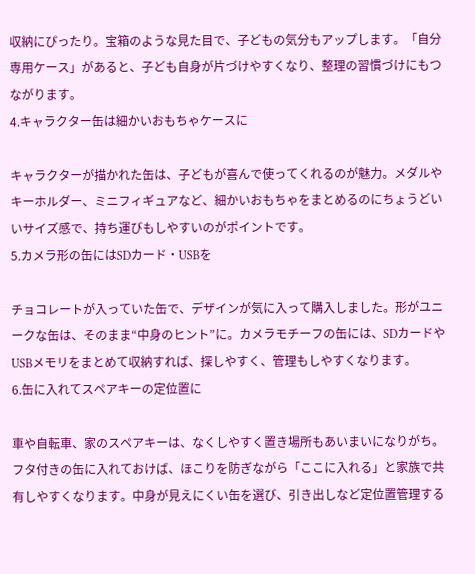収納にぴったり。宝箱のような見た目で、子どもの気分もアップします。「自分専用ケース」があると、子ども自身が片づけやすくなり、整理の習慣づけにもつながります。
4.キャラクター缶は細かいおもちゃケースに

キャラクターが描かれた缶は、子どもが喜んで使ってくれるのが魅力。メダルやキーホルダー、ミニフィギュアなど、細かいおもちゃをまとめるのにちょうどいいサイズ感で、持ち運びもしやすいのがポイントです。
5.カメラ形の缶にはSDカード・USBを

チョコレートが入っていた缶で、デザインが気に入って購入しました。形がユニークな缶は、そのまま“中身のヒント”に。カメラモチーフの缶には、SDカードやUSBメモリをまとめて収納すれば、探しやすく、管理もしやすくなります。
6.缶に入れてスペアキーの定位置に

車や自転車、家のスペアキーは、なくしやすく置き場所もあいまいになりがち。フタ付きの缶に入れておけば、ほこりを防ぎながら「ここに入れる」と家族で共有しやすくなります。中身が見えにくい缶を選び、引き出しなど定位置管理する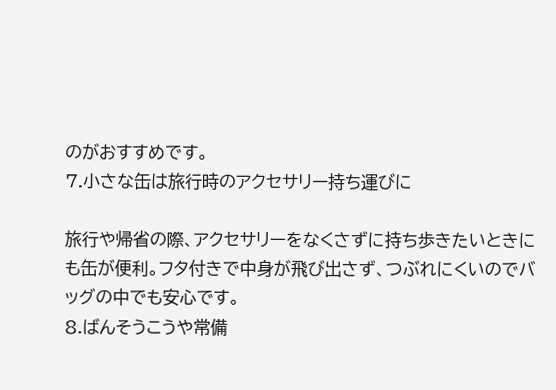のがおすすめです。
7.小さな缶は旅行時のアクセサリー持ち運びに

旅行や帰省の際、アクセサリーをなくさずに持ち歩きたいときにも缶が便利。フタ付きで中身が飛び出さず、つぶれにくいのでバッグの中でも安心です。
8.ばんそうこうや常備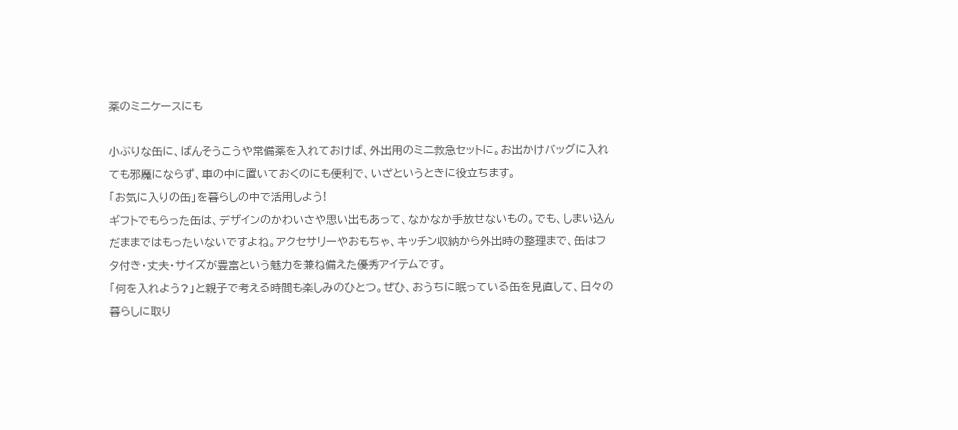薬のミニケースにも

小ぶりな缶に、ばんそうこうや常備薬を入れておけば、外出用のミニ救急セットに。お出かけバッグに入れても邪魔にならず、車の中に置いておくのにも便利で、いざというときに役立ちます。
「お気に入りの缶」を暮らしの中で活用しよう!
ギフトでもらった缶は、デザインのかわいさや思い出もあって、なかなか手放せないもの。でも、しまい込んだままではもったいないですよね。アクセサリーやおもちゃ、キッチン収納から外出時の整理まで、缶はフタ付き・丈夫・サイズが豊富という魅力を兼ね備えた優秀アイテムです。
「何を入れよう?」と親子で考える時間も楽しみのひとつ。ぜひ、おうちに眠っている缶を見直して、日々の暮らしに取り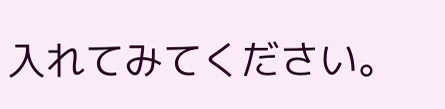入れてみてください。